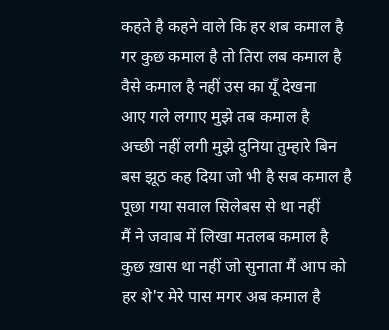कहते है कहने वाले कि हर शब कमाल है
गर कुछ कमाल है तो तिरा लब कमाल है
वैसे कमाल है नहीं उस का यूँ देखना
आए गले लगाए मुझे तब कमाल है
अच्छी नहीं लगी मुझे दुनिया तुम्हारे बिन
बस झूठ कह दिया जो भी है सब कमाल है
पूछा गया सवाल सिलेबस से था नहीं
मैं ने जवाब में लिखा मतलब कमाल है
कुछ ख़ास था नहीं जो सुनाता मैं आप को
हर शे'र मेरे पास मगर अब कमाल है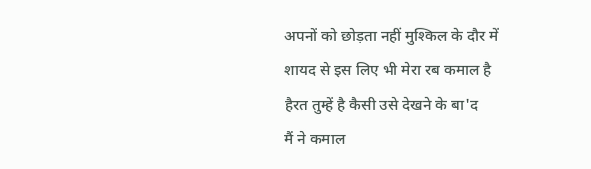अपनों को छोड़ता नहीं मुश्किल के दौर में
शायद से इस लिए भी मेरा रब कमाल है
हैरत तुम्हें है कैसी उसे देखने के बा'द
मैं ने कमाल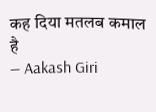कह दिया मतलब कमाल है
— Aakash Giri